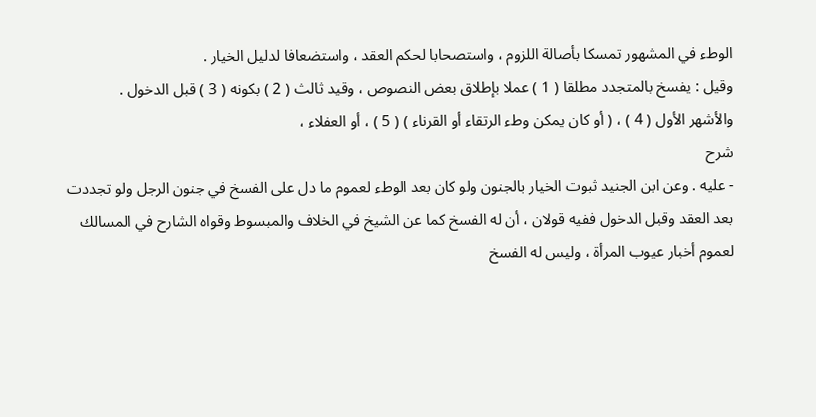الوطء في المشهور تمسكا بأصالة اللزوم ، واستصحابا لحكم العقد ، واستضعافا لدليل الخيار .
وقيل : يفسخ بالمتجدد مطلقا ( 1 ) عملا بإطلاق بعض النصوص ، وقيد ثالث ( 2 ) بكونه ( 3 ) قبل الدخول .
والأشهر الأول ( 4 ) ، ( أو كان يمكن وطء الرتقاء أو القرناء ) ( 5 ) ، أو العفلاء ،
شرح
- عليه . وعن ابن الجنيد ثبوت الخيار بالجنون ولو كان بعد الوطء لعموم ما دل على الفسخ في جنون الرجل ولو تجددت بعد العقد وقبل الدخول ففيه قولان ، أن له الفسخ كما عن الشيخ في الخلاف والمبسوط وقواه الشارح في المسالك لعموم أخبار عيوب المرأة ، وليس له الفسخ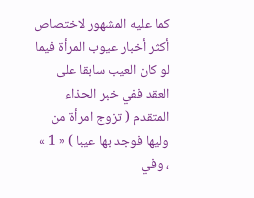كما عليه المشهور لاختصاص أكثر أخبار عيوب المرأة فيما لو كان العيب سابقا على العقد ففي خبر الحذاء المتقدم ( تزوج امرأة من وليها فوجد بها عيبا ) « 1 » ، وفي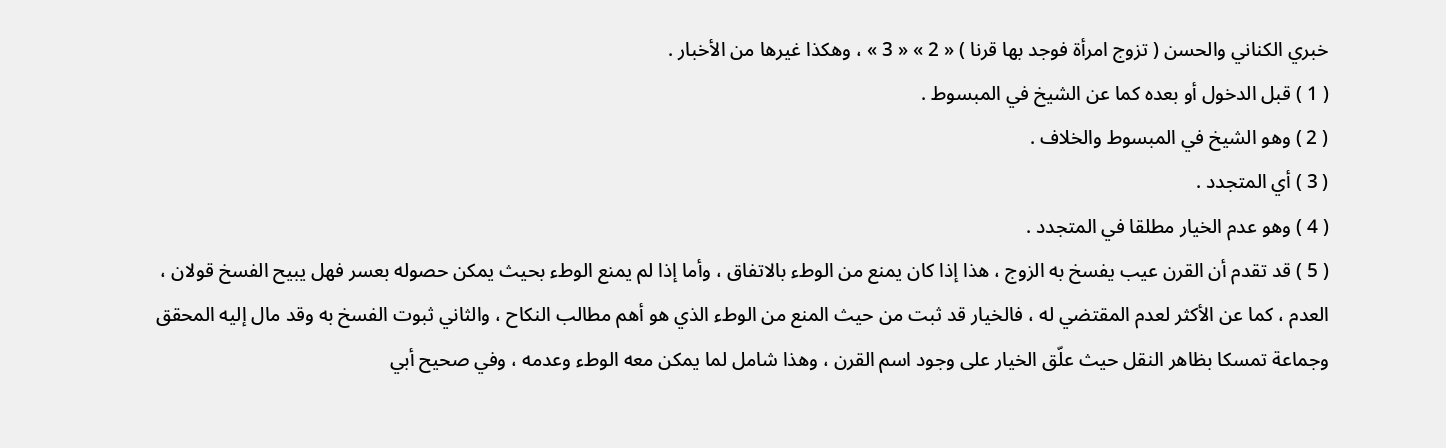خبري الكناني والحسن ( تزوج امرأة فوجد بها قرنا ) « 2 » « 3 » ، وهكذا غيرها من الأخبار .
( 1 ) قبل الدخول أو بعده كما عن الشيخ في المبسوط .
( 2 ) وهو الشيخ في المبسوط والخلاف .
( 3 ) أي المتجدد .
( 4 ) وهو عدم الخيار مطلقا في المتجدد .
( 5 ) قد تقدم أن القرن عيب يفسخ به الزوج ، هذا إذا كان يمنع من الوطء بالاتفاق ، وأما إذا لم يمنع الوطء بحيث يمكن حصوله بعسر فهل يبيح الفسخ قولان ، العدم ، كما عن الأكثر لعدم المقتضي له ، فالخيار قد ثبت من حيث المنع من الوطء الذي هو أهم مطالب النكاح ، والثاني ثبوت الفسخ به وقد مال إليه المحقق وجماعة تمسكا بظاهر النقل حيث علّق الخيار على وجود اسم القرن ، وهذا شامل لما يمكن معه الوطء وعدمه ، وفي صحيح أبي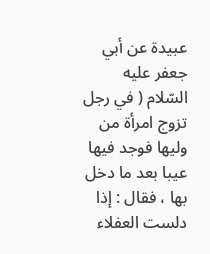عبيدة عن أبي جعفر عليه السّلام ( في رجل تزوج امرأة من وليها فوجد فيها عيبا بعد ما دخل بها ، فقال : إذا دلست العفلاء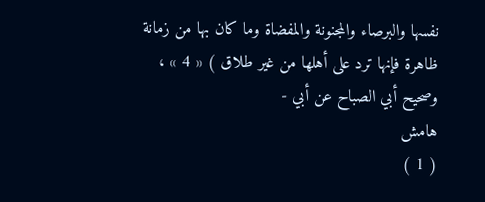نفسها والبرصاء والمجنونة والمفضاة وما كان بها من زمانة ظاهرة فإنها ترد على أهلها من غير طلاق ) « 4 » ، وصحيح أبي الصباح عن أبي -
هامش
( 1 )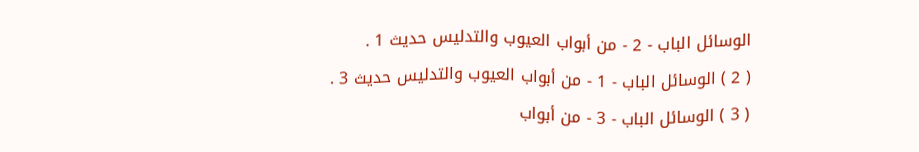الوسائل الباب - 2 - من أبواب العيوب والتدليس حديث 1 .
( 2 ) الوسائل الباب - 1 - من أبواب العيوب والتدليس حديث 3 .
( 3 ) الوسائل الباب - 3 - من أبواب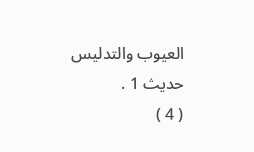العيوب والتدليس حديث 1 .
( 4 )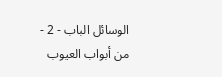الوسائل الباب - 2 - من أبواب العيوب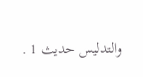والتدليس حديث 1 .